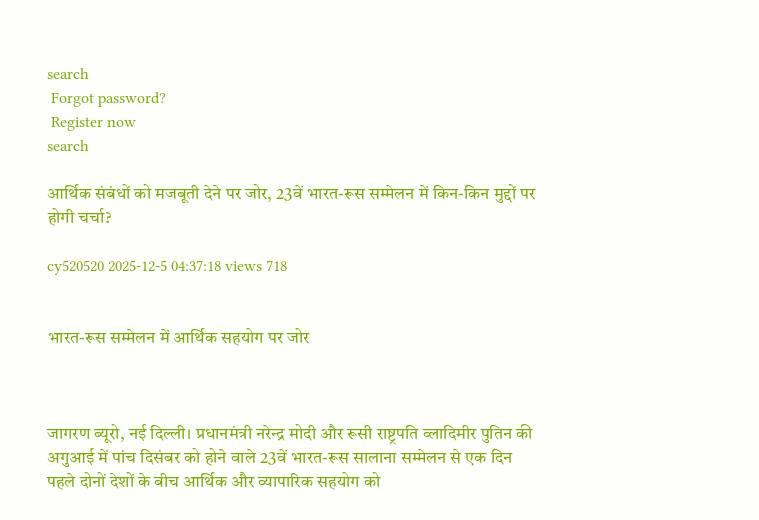search
 Forgot password?
 Register now
search

आर्थिक संबंधों को मजबूती देने पर जोर, 23वें भारत-रूस सम्मेलन में किन-किन मुद्दों पर होगी चर्चा?

cy520520 2025-12-5 04:37:18 views 718


भारत-रूस सम्मेलन में आर्थिक सहयोग पर जोर



जागरण ब्यूरो, नई दिल्ली। प्रधानमंत्री नरेन्द्र मोदी और रूसी राष्ट्रपति व्लादिमीर पुतिन की अगुआई में पांच दिसंबर को होने वाले 23वें भारत-रूस सालाना सम्मेलन से एक दिन पहले दोनों देशों के बीच आर्थिक और व्यापारिक सहयोग को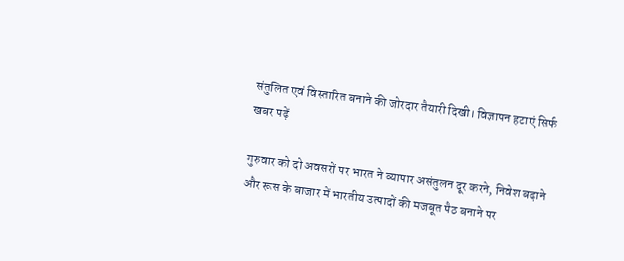संतुलित एवं विस्तारित बनाने की जोरदार तैयारी दिखी। विज्ञापन हटाएं सिर्फ खबर पढ़ें

गुरुवार को दो अवसरों पर भारत ने व्यापार असंतुलन दूर करने, निवेश बढ़ाने और रूस के बाजार में भारतीय उत्पादों की मजबूत पैठ बनाने पर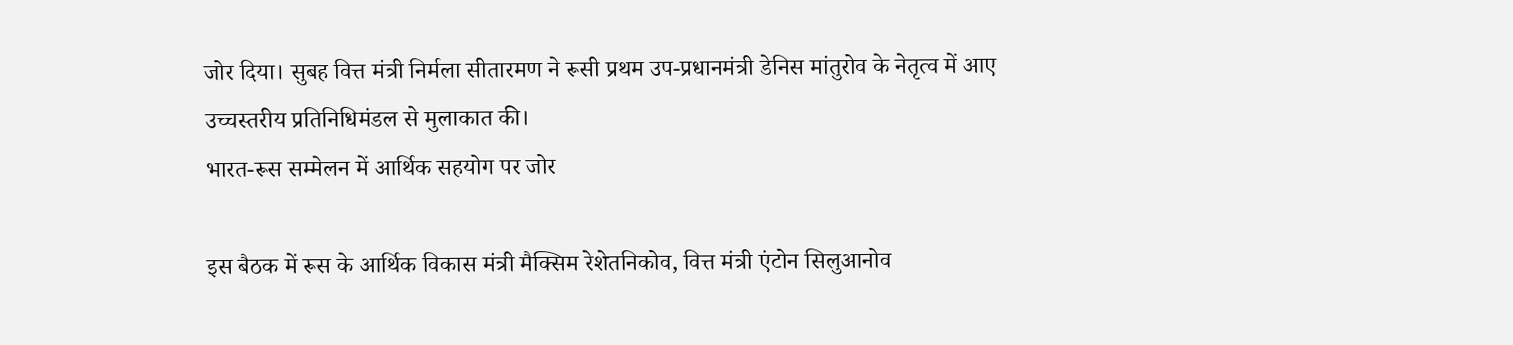जोर दिया। सुबह वित्त मंत्री निर्मला सीतारमण ने रूसी प्रथम उप-प्रधानमंत्री डेनिस मांतुरोव के नेतृत्व में आए उच्चस्तरीय प्रतिनिधिमंडल से मुलाकात की।
भारत-रूस सम्मेलन में आर्थिक सहयोग पर जोर

इस बैठक में रूस के आर्थिक विकास मंत्री मैक्सिम रेशेतनिकोव, वित्त मंत्री एंटोन सिलुआनोव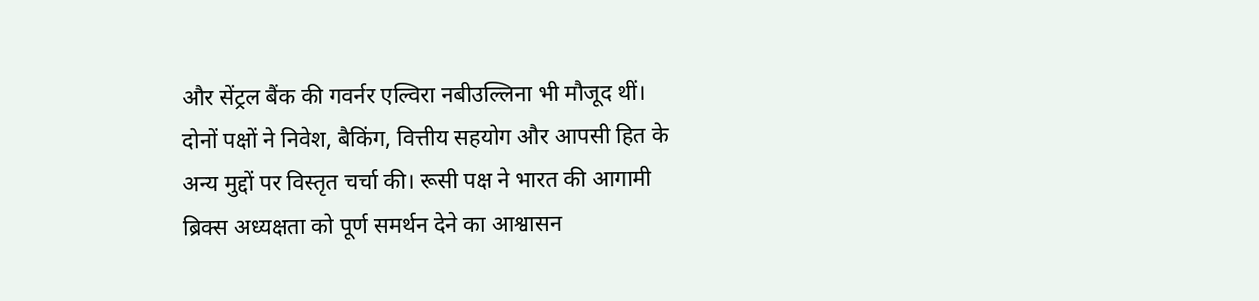और सेंट्रल बैंक की गवर्नर एल्विरा नबीउल्लिना भी मौजूद थीं। दोनों पक्षों ने निवेश, बैकिंग, वित्तीय सहयोग और आपसी हित के अन्य मुद्दों पर विस्तृत चर्चा की। रूसी पक्ष ने भारत की आगामी ब्रिक्स अध्यक्षता को पूर्ण समर्थन देने का आश्वासन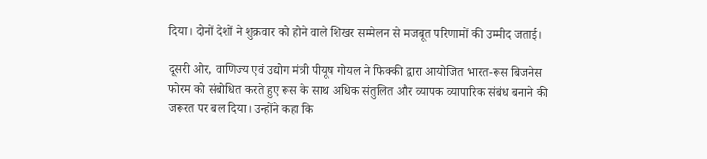दिया। दोनों देशों ने शुक्रवार को होने वाले शिखर सम्मेलन से मजबूत परिणामों की उम्मीद जताई।

दूसरी ओर, वाणिज्य एवं उद्योग मंत्री पीयूष गोयल ने फिक्की द्वारा आयोजित भारत-रूस बिजनेस फोरम को संबोधित करते हुए रूस के साथ अधिक संतुलित और व्यापक व्यापारिक संबंध बनाने की जरूरत पर बल दिया। उन्होंने कहा कि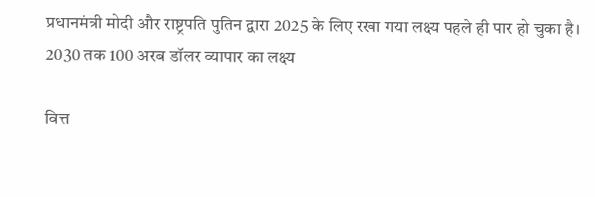प्रधानमंत्री मोदी और राष्ट्रपति पुतिन द्वारा 2025 के लिए रखा गया लक्ष्य पहले ही पार हो चुका है।
2030 तक 100 अरब डॉलर व्यापार का लक्ष्य

वित्त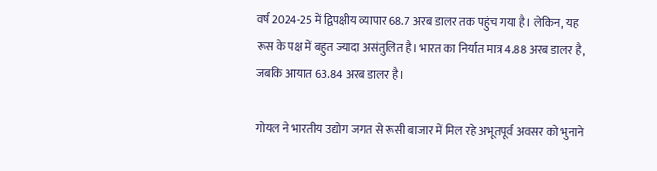वर्ष 2024-25 में द्विपक्षीय व्यापार 68.7 अरब डालर तक पहुंच गया है। लेकिन, यह रूस के पक्ष में बहुत ज्यादा असंतुलित है। भारत का निर्यात मात्र 4.88 अरब डालर है, जबकि आयात 63.84 अरब डालर है।

गोयल ने भारतीय उद्योग जगत से रूसी बाजार में मिल रहे अभूतपूर्व अवसर को भुनाने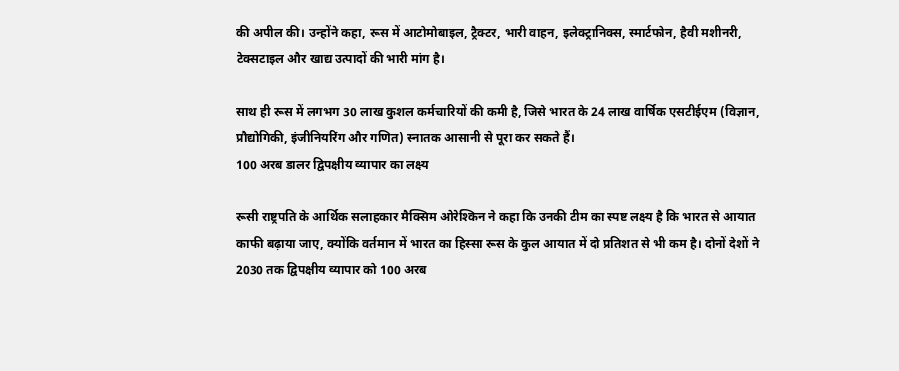की अपील की। उन्होंने कहा, रूस में आटोमोबाइल, ट्रैक्टर, भारी वाहन, इलेक्ट्रानिक्स, स्मार्टफोन, हैवी मशीनरी, टेक्सटाइल और खाद्य उत्पादों की भारी मांग है।

साथ ही रूस में लगभग 30 लाख कुशल कर्मचारियों की कमी है, जिसे भारत के 24 लाख वार्षिक एसटीईएम (विज्ञान, प्रौद्योगिकी, इंजीनियरिंग और गणित) स्नातक आसानी से पूरा कर सकते हैं।
100 अरब डालर द्विपक्षीय व्यापार का लक्ष्य

रूसी राष्ट्रपति के आर्थिक सलाहकार मैक्सिम ओरेश्किन ने कहा कि उनकी टीम का स्पष्ट लक्ष्य है कि भारत से आयात काफी बढ़ाया जाए, क्योंकि वर्तमान में भारत का हिस्सा रूस के कुल आयात में दो प्रतिशत से भी कम है। दोनों देशों ने 2030 तक द्विपक्षीय व्यापार को 100 अरब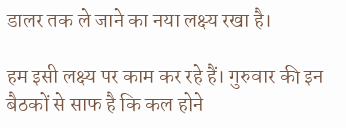डालर तक ले जाने का नया लक्ष्य रखा है।

हम इसी लक्ष्य पर काम कर रहे हैं। गुरुवार की इन बैठकों से साफ है कि कल होने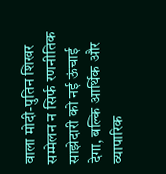वाला मोदी-पुतिन शिखर सम्मेलन न सिर्फ रणनीतिक साझेदारी को नई ऊंचाई देगा, बल्कि आर्थिक और व्यापारिक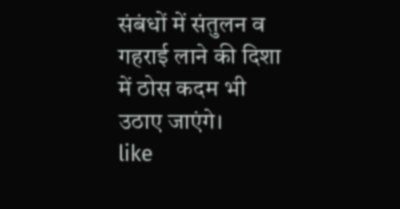संबंधों में संतुलन व गहराई लाने की दिशा में ठोस कदम भी उठाए जाएंगे।
like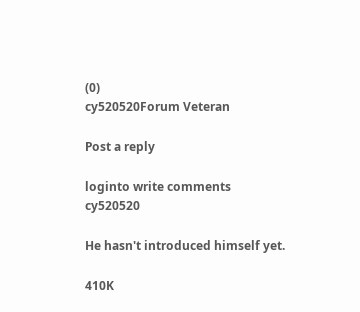(0)
cy520520Forum Veteran

Post a reply

loginto write comments
cy520520

He hasn't introduced himself yet.

410K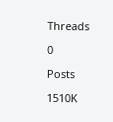Threads

0

Posts

1510K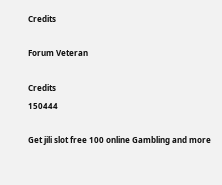Credits

Forum Veteran

Credits
150444

Get jili slot free 100 online Gambling and more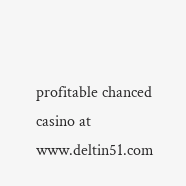profitable chanced casino at www.deltin51.com